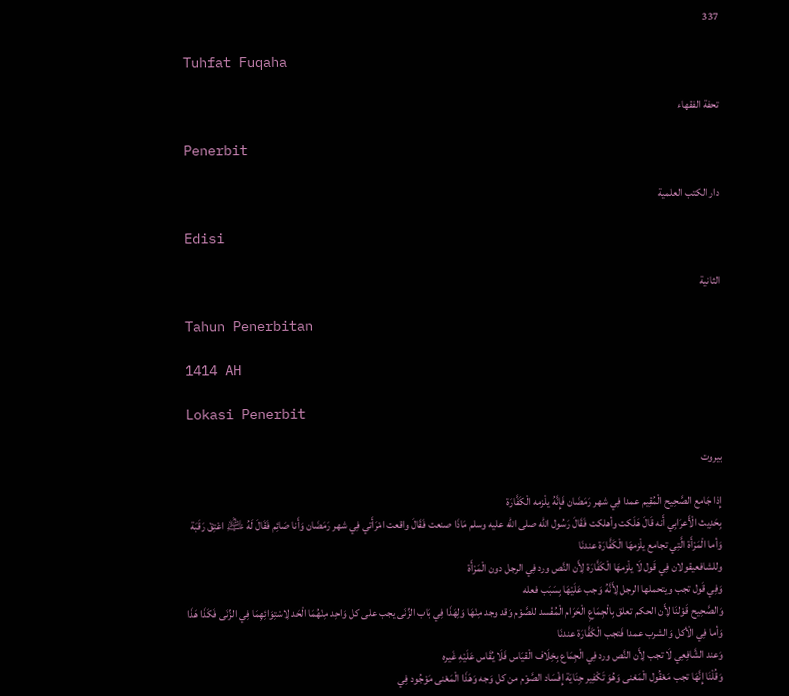337

Tuhfat Fuqaha

تحفة الفقهاء

Penerbit

دار الكتب العلمية

Edisi

الثانية

Tahun Penerbitan

1414 AH

Lokasi Penerbit

بيروت

إِذا جَامع الصَّحِيح الْمُقِيم عمدا فِي شهر رَمَضَان فَإِنَّهُ يلْزمه الْكَفَّارَة
بِحَدِيث الْأَعرَابِي أَنه قَالَ هَلَكت وأهلكت فَقَالَ رَسُول الله صلى الله عليه وسلم مَاذَا صنعت فَقَالَ واقعت امْرَأَتي فِي شهر رَمَضَان وَأَنا صَائِم فَقَالَ لَهُ ﵇ اعْتِقْ رَقَبَة
وَأما الْمَرْأَة الَّتِي تجامع يلْزمهَا الْكَفَّارَة عندنَا
وللشافعيقولان فِي قَول لَا يلْزمهَا الْكَفَّارَة لِأَن النَّص ورد فِي الرجل دون الْمَرْأَة
وَفِي قَول تجب ويتحملها الرجل لِأَنَّهُ وَجب عَلَيْهَا بِسَبَب فعله
وَالصَّحِيح قَوْلنَا لِأَن الحكم تعلق بِالْجِمَاعِ الْحَرَام الْمُفْسد للصَّوْم وَقد وجد مِنْهَا وَلِهَذَا فِي بَاب الزِّنَى يجب على كل وَاحِد مِنْهُمَا الْحَد لِاسْتِوَائِهِمَا فِي الزِّنَى فَكَذَا هَذَا
وَأما فِي الْأكل وَالشرب عمدا فَتجب الْكَفَّارَة عندنَا
وَعند الشَّافِعِي لَا تجب لِأَن النَّص ورد فِي الْجِمَاع بِخِلَاف الْقيَاس فَلَا يُقَاس عَلَيْهِ غَيره
وَقُلْنَا إِنَّهَا تجب مَعْقُول الْمَعْنى وَهُوَ تَكْفِير جِنَايَة إِفْسَاد الصَّوْم من كل وَجه وَهَذَا الْمَعْنى مَوْجُود فِي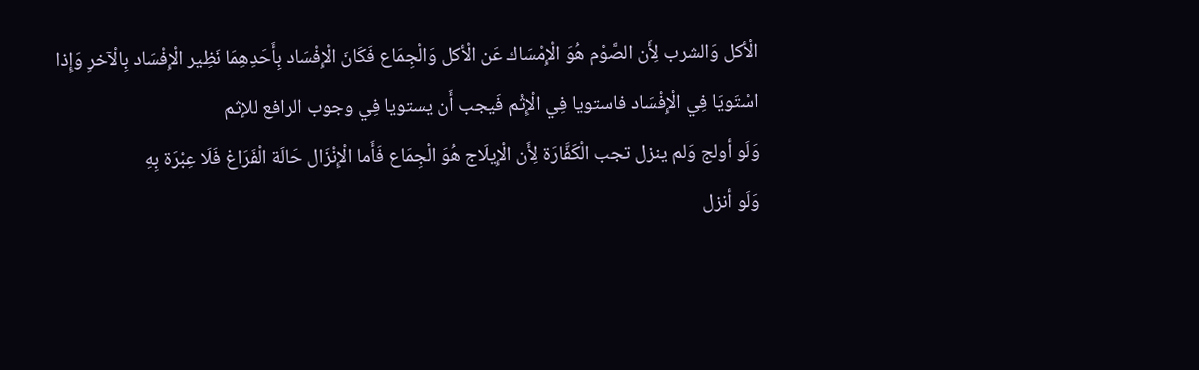الْأكل وَالشرب لِأَن الصَّوْم هُوَ الْإِمْسَاك عَن الْأكل وَالْجِمَاع فَكَانَ الْإِفْسَاد بِأَحَدِهِمَا نَظِير الْإِفْسَاد بِالْآخرِ وَإِذا اسْتَويَا فِي الْإِفْسَاد فاستويا فِي الْإِثْم فَيجب أَن يستويا فِي وجوب الرافع للإثم
وَلَو أولج وَلم ينزل تجب الْكَفَّارَة لِأَن الْإِيلَاج هُوَ الْجِمَاع فَأَما الْإِنْزَال حَالَة الْفَرَاغ فَلَا عِبْرَة بِهِ
وَلَو أنزل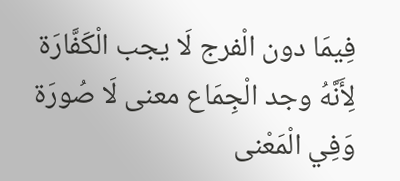فِيمَا دون الْفرج لَا يجب الْكَفَّارَة لِأَنَّهُ وجد الْجِمَاع معنى لَا صُورَة وَفِي الْمَعْنى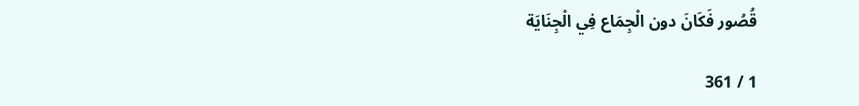قُصُور فَكَانَ دون الْجِمَاع فِي الْجِنَايَة

1 / 361